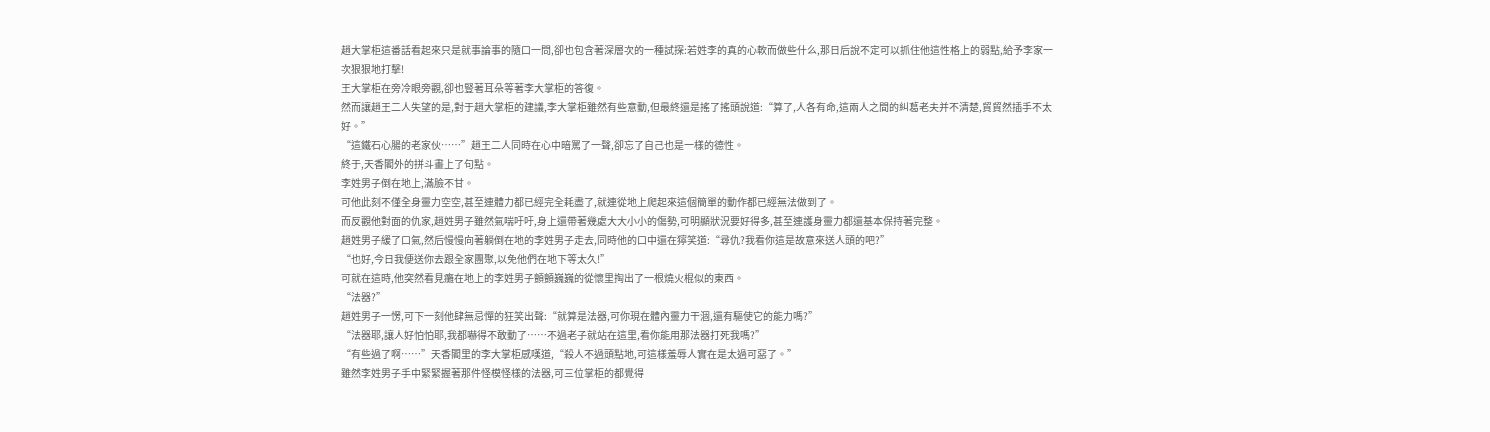趙大掌柜這番話看起來只是就事論事的隨口一問,卻也包含著深層次的一種試探:若姓李的真的心軟而做些什么,那日后說不定可以抓住他這性格上的弱點,給予李家一次狠狠地打擊!
王大掌柜在旁冷眼旁觀,卻也豎著耳朵等著李大掌柜的答復。
然而讓趙王二人失望的是,對于趙大掌柜的建議,李大掌柜雖然有些意動,但最終還是搖了搖頭說道:“算了,人各有命,這兩人之間的糾葛老夫并不清楚,貿貿然插手不太好。”
“這鐵石心腸的老家伙……”趙王二人同時在心中暗罵了一聲,卻忘了自己也是一樣的德性。
終于,天香閣外的拼斗畫上了句點。
李姓男子倒在地上,滿臉不甘。
可他此刻不僅全身靈力空空,甚至連體力都已經完全耗盡了,就連從地上爬起來這個簡單的動作都已經無法做到了。
而反觀他對面的仇家,趙姓男子雖然氣喘吁吁,身上還帶著幾處大大小小的傷勢,可明顯狀況要好得多,甚至連護身靈力都還基本保持著完整。
趙姓男子緩了口氣,然后慢慢向著躺倒在地的李姓男子走去,同時他的口中還在獰笑道:“尋仇?我看你這是故意來送人頭的吧?”
“也好,今日我便送你去跟全家團聚,以免他們在地下等太久!”
可就在這時,他突然看見癱在地上的李姓男子顫顫巍巍的從懷里掏出了一根燒火棍似的東西。
“法器?”
趙姓男子一愣,可下一刻他肆無忌憚的狂笑出聲:“就算是法器,可你現在體內靈力干涸,還有驅使它的能力嗎?”
“法器耶,讓人好怕怕耶,我都嚇得不敢動了……不過老子就站在這里,看你能用那法器打死我嗎?”
“有些過了啊……”天香閣里的李大掌柜感嘆道,“殺人不過頭點地,可這樣羞辱人實在是太過可惡了。”
雖然李姓男子手中緊緊握著那件怪模怪樣的法器,可三位掌柜的都覺得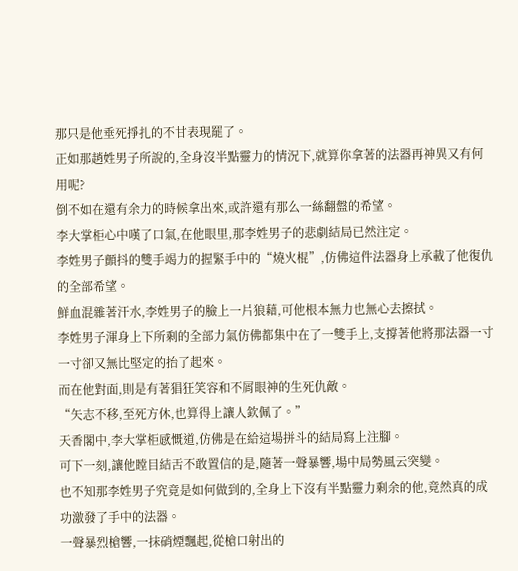那只是他垂死掙扎的不甘表現罷了。
正如那趙姓男子所說的,全身沒半點靈力的情況下,就算你拿著的法器再神異又有何用呢?
倒不如在還有余力的時候拿出來,或許還有那么一絲翻盤的希望。
李大掌柜心中嘆了口氣,在他眼里,那李姓男子的悲劇結局已然注定。
李姓男子顫抖的雙手竭力的握緊手中的“燒火棍”,仿佛這件法器身上承載了他復仇的全部希望。
鮮血混雜著汗水,李姓男子的臉上一片狼藉,可他根本無力也無心去擦拭。
李姓男子渾身上下所剩的全部力氣仿佛都集中在了一雙手上,支撐著他將那法器一寸一寸卻又無比堅定的抬了起來。
而在他對面,則是有著猖狂笑容和不屑眼神的生死仇敵。
“矢志不移,至死方休,也算得上讓人欽佩了。”
天香閣中,李大掌柜感慨道,仿佛是在給這場拼斗的結局寫上注腳。
可下一刻,讓他瞠目結舌不敢置信的是,隨著一聲暴響,場中局勢風云突變。
也不知那李姓男子究竟是如何做到的,全身上下沒有半點靈力剩余的他,竟然真的成功激發了手中的法器。
一聲暴烈槍響,一抹硝煙飄起,從槍口射出的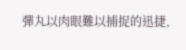彈丸以肉眼難以捕捉的迅捷,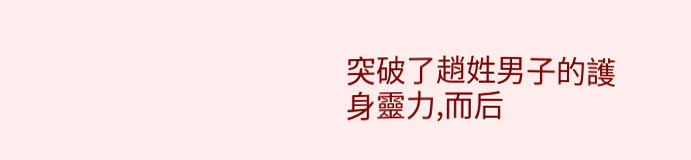突破了趙姓男子的護身靈力,而后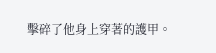擊碎了他身上穿著的護甲。